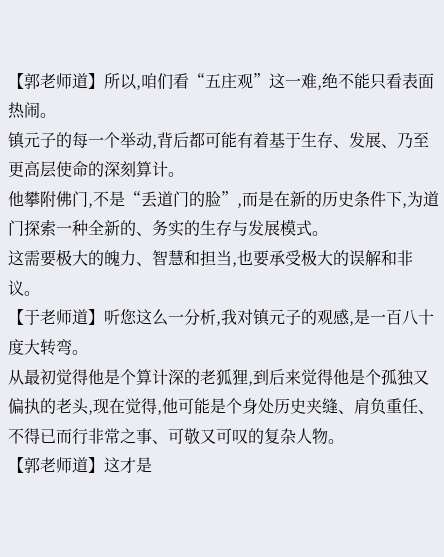【郭老师道】所以,咱们看“五庄观”这一难,绝不能只看表面热闹。
镇元子的每一个举动,背后都可能有着基于生存、发展、乃至更高层使命的深刻算计。
他攀附佛门,不是“丢道门的脸”,而是在新的历史条件下,为道门探索一种全新的、务实的生存与发展模式。
这需要极大的魄力、智慧和担当,也要承受极大的误解和非议。
【于老师道】听您这么一分析,我对镇元子的观感,是一百八十度大转弯。
从最初觉得他是个算计深的老狐狸,到后来觉得他是个孤独又偏执的老头,现在觉得,他可能是个身处历史夹缝、肩负重任、不得已而行非常之事、可敬又可叹的复杂人物。
【郭老师道】这才是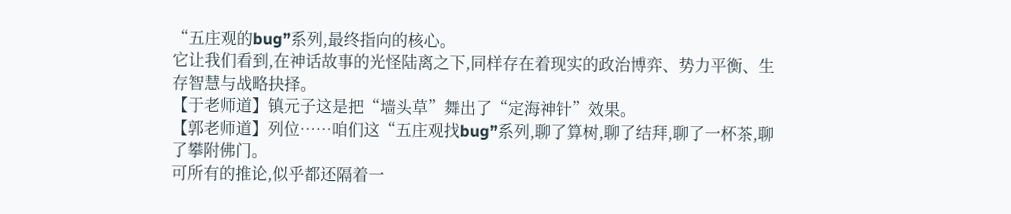“五庄观的bug”系列,最终指向的核心。
它让我们看到,在神话故事的光怪陆离之下,同样存在着现实的政治博弈、势力平衡、生存智慧与战略抉择。
【于老师道】镇元子这是把“墙头草”舞出了“定海神针”效果。
【郭老师道】列位……咱们这“五庄观找bug”系列,聊了算树,聊了结拜,聊了一杯茶,聊了攀附佛门。
可所有的推论,似乎都还隔着一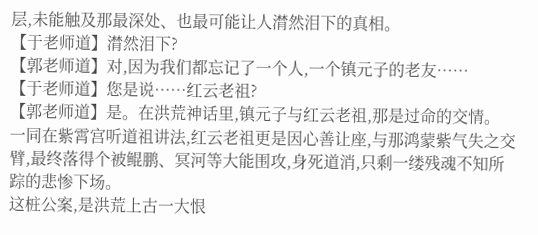层,未能触及那最深处、也最可能让人潸然泪下的真相。
【于老师道】潸然泪下?
【郭老师道】对,因为我们都忘记了一个人,一个镇元子的老友……
【于老师道】您是说……红云老祖?
【郭老师道】是。在洪荒神话里,镇元子与红云老祖,那是过命的交情。
一同在紫霄宫听道祖讲法,红云老祖更是因心善让座,与那鸿蒙紫气失之交臂,最终落得个被鲲鹏、冥河等大能围攻,身死道消,只剩一缕残魂不知所踪的悲惨下场。
这桩公案,是洪荒上古一大恨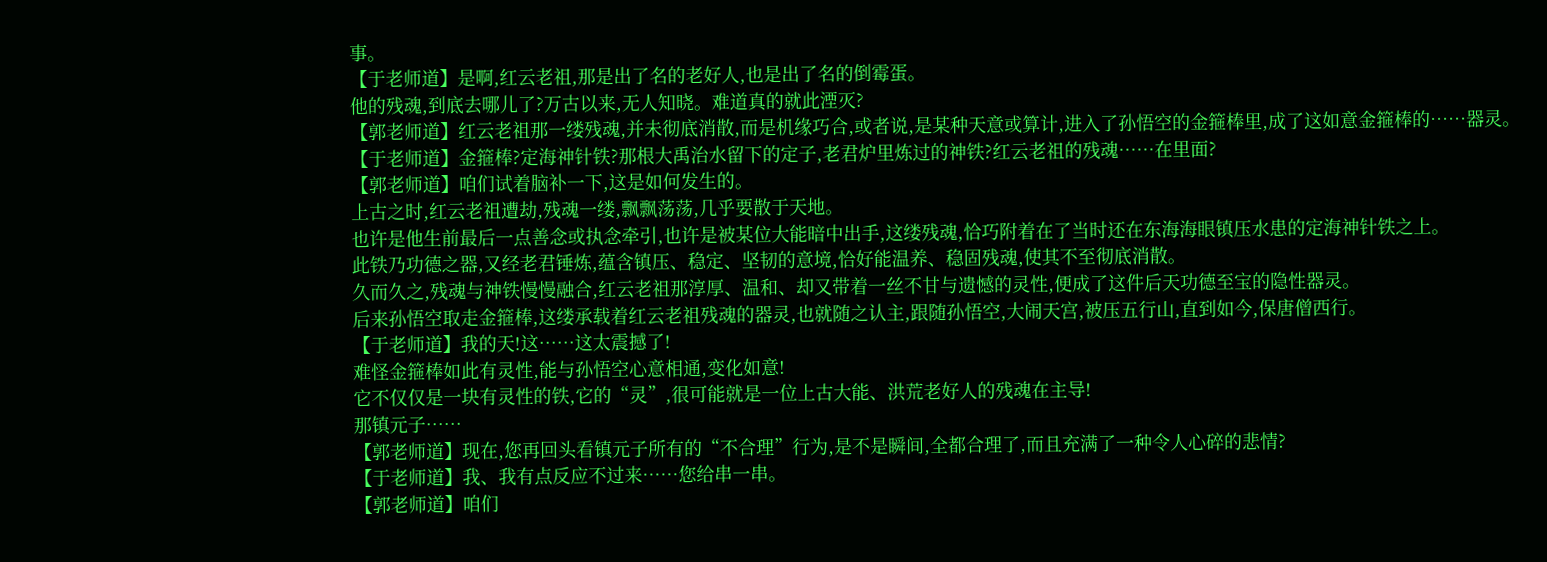事。
【于老师道】是啊,红云老祖,那是出了名的老好人,也是出了名的倒霉蛋。
他的残魂,到底去哪儿了?万古以来,无人知晓。难道真的就此湮灭?
【郭老师道】红云老祖那一缕残魂,并未彻底消散,而是机缘巧合,或者说,是某种天意或算计,进入了孙悟空的金箍棒里,成了这如意金箍棒的……器灵。
【于老师道】金箍棒?定海神针铁?那根大禹治水留下的定子,老君炉里炼过的神铁?红云老祖的残魂……在里面?
【郭老师道】咱们试着脑补一下,这是如何发生的。
上古之时,红云老祖遭劫,残魂一缕,飘飘荡荡,几乎要散于天地。
也许是他生前最后一点善念或执念牵引,也许是被某位大能暗中出手,这缕残魂,恰巧附着在了当时还在东海海眼镇压水患的定海神针铁之上。
此铁乃功德之器,又经老君锤炼,蕴含镇压、稳定、坚韧的意境,恰好能温养、稳固残魂,使其不至彻底消散。
久而久之,残魂与神铁慢慢融合,红云老祖那淳厚、温和、却又带着一丝不甘与遗憾的灵性,便成了这件后天功德至宝的隐性器灵。
后来孙悟空取走金箍棒,这缕承载着红云老祖残魂的器灵,也就随之认主,跟随孙悟空,大闹天宫,被压五行山,直到如今,保唐僧西行。
【于老师道】我的天!这……这太震撼了!
难怪金箍棒如此有灵性,能与孙悟空心意相通,变化如意!
它不仅仅是一块有灵性的铁,它的“灵”,很可能就是一位上古大能、洪荒老好人的残魂在主导!
那镇元子……
【郭老师道】现在,您再回头看镇元子所有的“不合理”行为,是不是瞬间,全都合理了,而且充满了一种令人心碎的悲情?
【于老师道】我、我有点反应不过来……您给串一串。
【郭老师道】咱们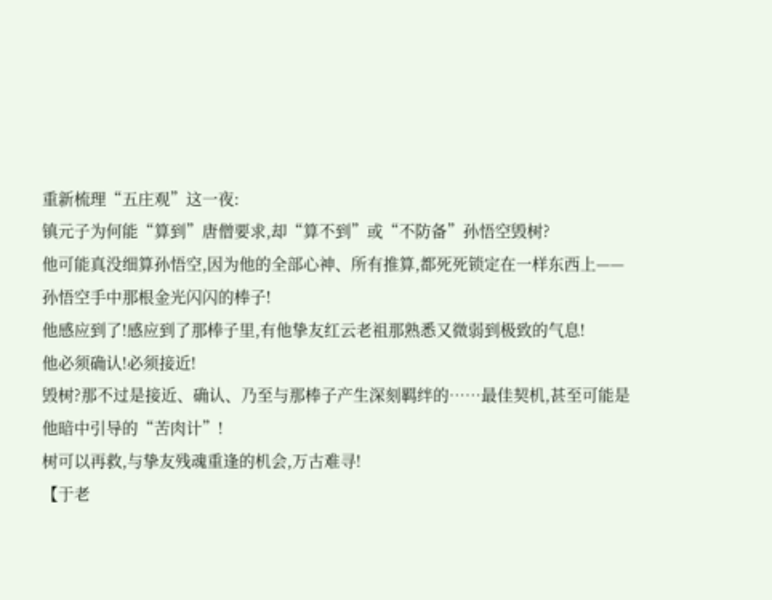重新梳理“五庄观”这一夜:
镇元子为何能“算到”唐僧要求,却“算不到”或“不防备”孙悟空毁树?
他可能真没细算孙悟空,因为他的全部心神、所有推算,都死死锁定在一样东西上——孙悟空手中那根金光闪闪的棒子!
他感应到了!感应到了那棒子里,有他挚友红云老祖那熟悉又微弱到极致的气息!
他必须确认!必须接近!
毁树?那不过是接近、确认、乃至与那棒子产生深刻羁绊的……最佳契机,甚至可能是他暗中引导的“苦肉计”!
树可以再救,与挚友残魂重逢的机会,万古难寻!
【于老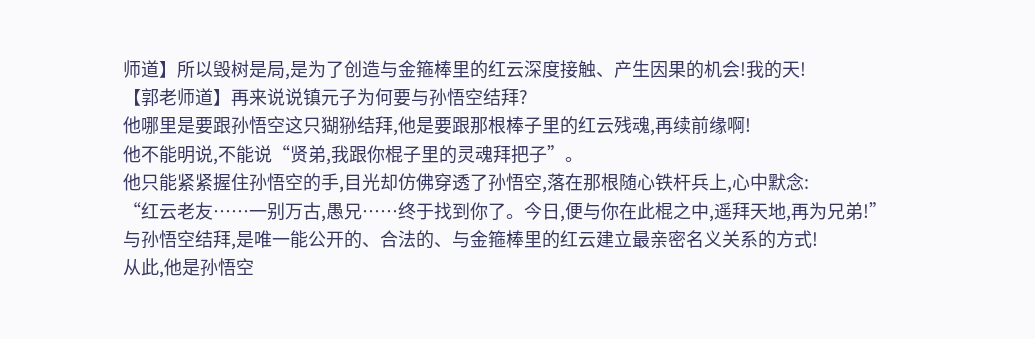师道】所以毁树是局,是为了创造与金箍棒里的红云深度接触、产生因果的机会!我的天!
【郭老师道】再来说说镇元子为何要与孙悟空结拜?
他哪里是要跟孙悟空这只猢狲结拜,他是要跟那根棒子里的红云残魂,再续前缘啊!
他不能明说,不能说“贤弟,我跟你棍子里的灵魂拜把子”。
他只能紧紧握住孙悟空的手,目光却仿佛穿透了孙悟空,落在那根随心铁杆兵上,心中默念:
“红云老友……一别万古,愚兄……终于找到你了。今日,便与你在此棍之中,遥拜天地,再为兄弟!”
与孙悟空结拜,是唯一能公开的、合法的、与金箍棒里的红云建立最亲密名义关系的方式!
从此,他是孙悟空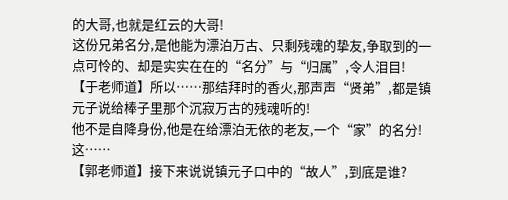的大哥,也就是红云的大哥!
这份兄弟名分,是他能为漂泊万古、只剩残魂的挚友,争取到的一点可怜的、却是实实在在的“名分”与“归属”,令人泪目!
【于老师道】所以……那结拜时的香火,那声声“贤弟”,都是镇元子说给棒子里那个沉寂万古的残魂听的!
他不是自降身份,他是在给漂泊无依的老友,一个“家”的名分!
这……
【郭老师道】接下来说说镇元子口中的“故人”,到底是谁?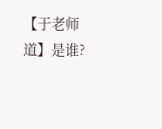【于老师道】是谁?